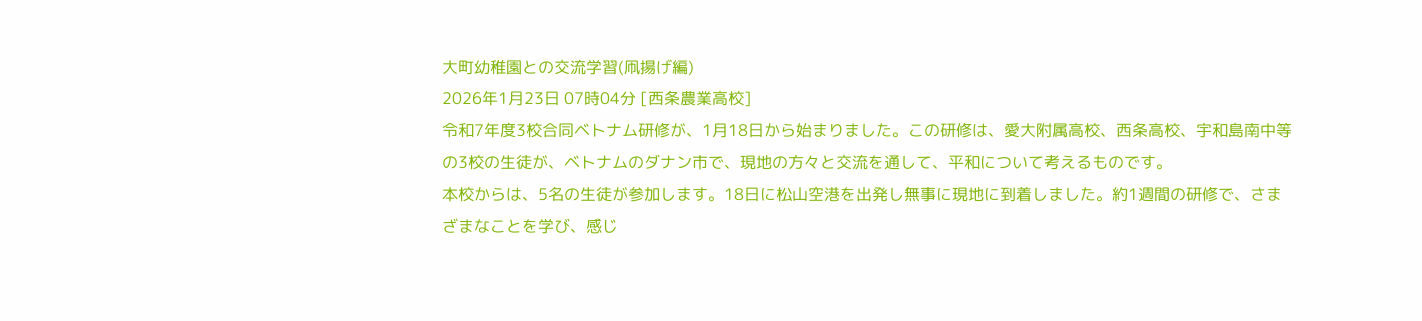大町幼稚園との交流学習(凧揚げ編)
2026年1月23日 07時04分 [西条農業高校]
令和7年度3校合同ベトナム研修が、1月18日から始まりました。この研修は、愛大附属高校、西条高校、宇和島南中等の3校の生徒が、ベトナムのダナン市で、現地の方々と交流を通して、平和について考えるものです。
本校からは、5名の生徒が参加します。18日に松山空港を出発し無事に現地に到着しました。約1週間の研修で、さまざまなことを学び、感じ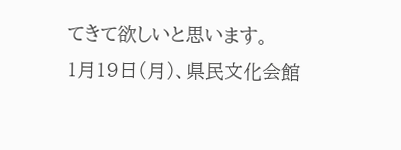てきて欲しいと思います。
1月19日(月)、県民文化会館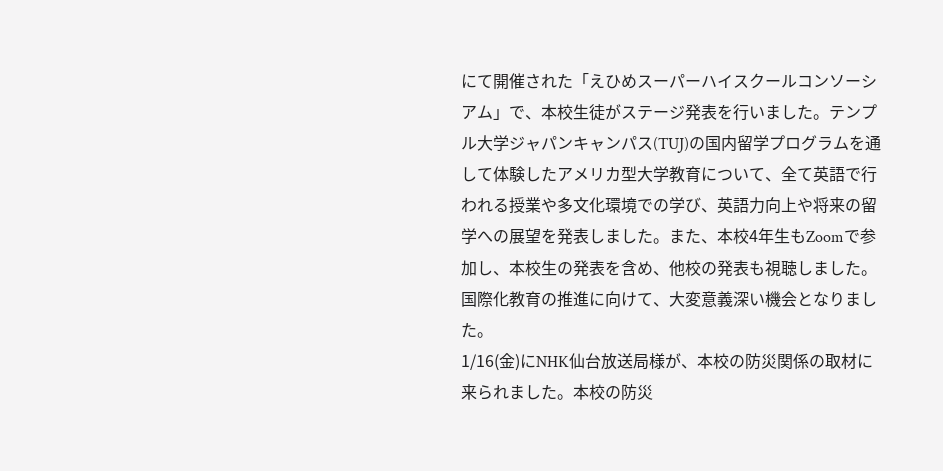にて開催された「えひめスーパーハイスクールコンソーシアム」で、本校生徒がステージ発表を行いました。テンプル大学ジャパンキャンパス(TUJ)の国内留学プログラムを通して体験したアメリカ型大学教育について、全て英語で行われる授業や多文化環境での学び、英語力向上や将来の留学への展望を発表しました。また、本校4年生もZoomで参加し、本校生の発表を含め、他校の発表も視聴しました。国際化教育の推進に向けて、大変意義深い機会となりました。
1/16(金)にNHK仙台放送局様が、本校の防災関係の取材に来られました。本校の防災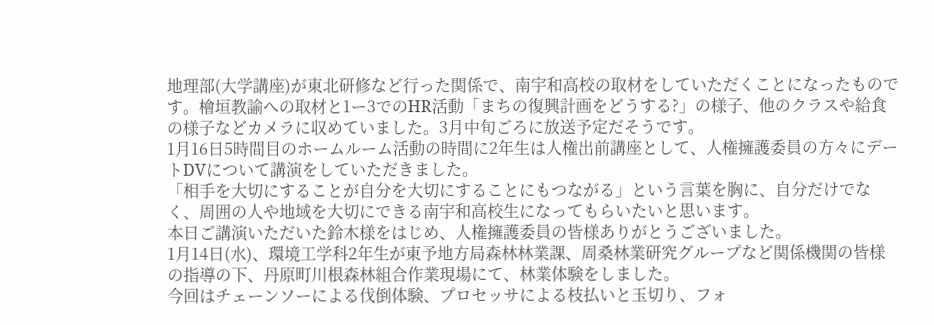地理部(大学講座)が東北研修など行った関係で、南宇和高校の取材をしていただくことになったものです。檜垣教諭への取材と1ー3でのHR活動「まちの復興計画をどうする?」の様子、他のクラスや給食の様子などカメラに収めていました。3月中旬ごろに放送予定だそうです。
1月16日5時間目のホームルーム活動の時間に2年生は人権出前講座として、人権擁護委員の方々にデートDVについて講演をしていただきました。
「相手を大切にすることが自分を大切にすることにもつながる」という言葉を胸に、自分だけでなく、周囲の人や地域を大切にできる南宇和高校生になってもらいたいと思います。
本日ご講演いただいた鈴木様をはじめ、人権擁護委員の皆様ありがとうございました。
1月14日(水)、環境工学科2年生が東予地方局森林林業課、周桑林業研究グループなど関係機関の皆様の指導の下、丹原町川根森林組合作業現場にて、林業体験をしました。
今回はチェーンソーによる伐倒体験、プロセッサによる枝払いと玉切り、フォ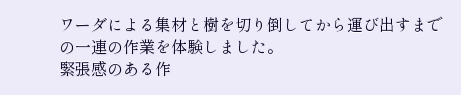ワーダによる集材と樹を切り倒してから運び出すまでの一連の作業を体験しました。
緊張感のある作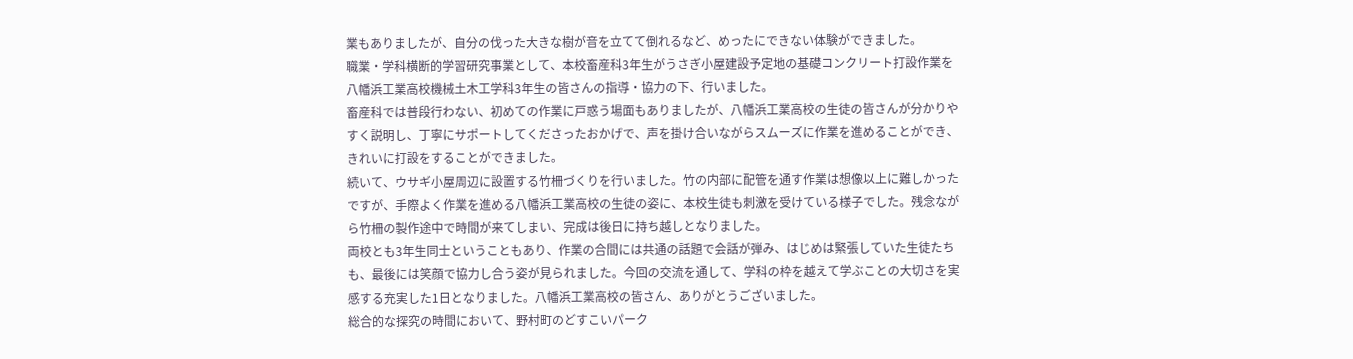業もありましたが、自分の伐った大きな樹が音を立てて倒れるなど、めったにできない体験ができました。
職業・学科横断的学習研究事業として、本校畜産科3年生がうさぎ小屋建設予定地の基礎コンクリート打設作業を八幡浜工業高校機械土木工学科3年生の皆さんの指導・協力の下、行いました。
畜産科では普段行わない、初めての作業に戸惑う場面もありましたが、八幡浜工業高校の生徒の皆さんが分かりやすく説明し、丁寧にサポートしてくださったおかげで、声を掛け合いながらスムーズに作業を進めることができ、きれいに打設をすることができました。
続いて、ウサギ小屋周辺に設置する竹柵づくりを行いました。竹の内部に配管を通す作業は想像以上に難しかったですが、手際よく作業を進める八幡浜工業高校の生徒の姿に、本校生徒も刺激を受けている様子でした。残念ながら竹柵の製作途中で時間が来てしまい、完成は後日に持ち越しとなりました。
両校とも3年生同士ということもあり、作業の合間には共通の話題で会話が弾み、はじめは緊張していた生徒たちも、最後には笑顔で協力し合う姿が見られました。今回の交流を通して、学科の枠を越えて学ぶことの大切さを実感する充実した1日となりました。八幡浜工業高校の皆さん、ありがとうございました。
総合的な探究の時間において、野村町のどすこいパーク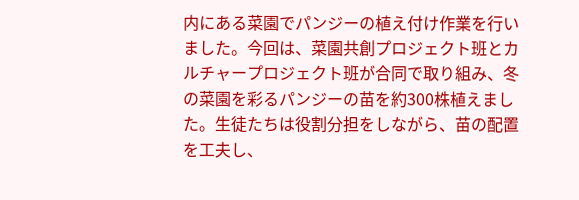内にある菜園でパンジーの植え付け作業を行いました。今回は、菜園共創プロジェクト班とカルチャープロジェクト班が合同で取り組み、冬の菜園を彩るパンジーの苗を約300株植えました。生徒たちは役割分担をしながら、苗の配置を工夫し、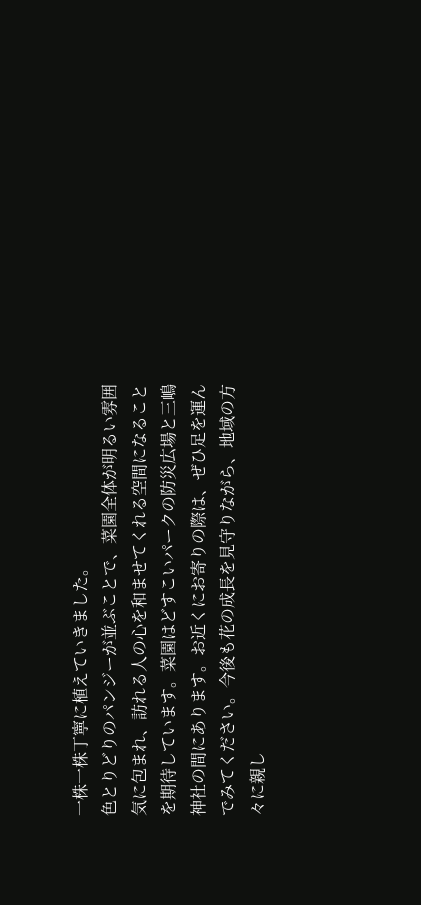一株一株丁寧に植えていきました。
色とりどりのパンジーが並ぶことで、菜園全体が明るい雰囲気に包まれ、訪れる人の心を和ませてくれる空間になることを期待しています。菜園はどすこいパークの防災広場と三嶋神社の間にあります。お近くにお寄りの際は、ぜひ足を運んでみてください。今後も花の成長を見守りながら、地域の方々に親し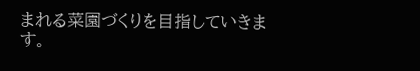まれる菜園づくりを目指していきます。